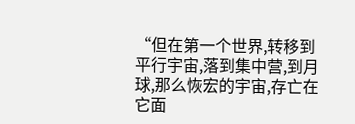“但在第一个世界,转移到平行宇宙,落到集中营,到月球,那么恢宏的宇宙,存亡在它面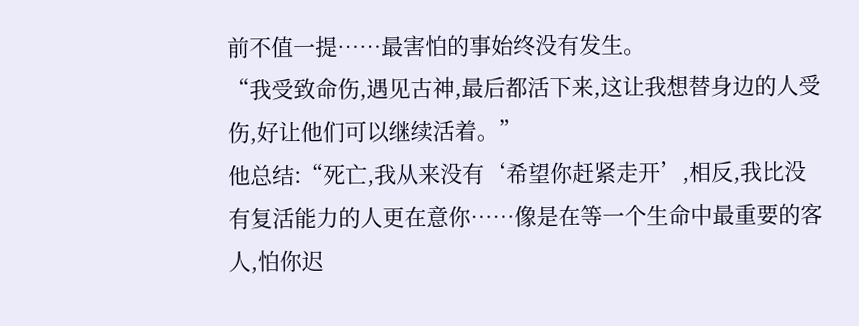前不值一提……最害怕的事始终没有发生。
“我受致命伤,遇见古神,最后都活下来,这让我想替身边的人受伤,好让他们可以继续活着。”
他总结:“死亡,我从来没有‘希望你赶紧走开’,相反,我比没有复活能力的人更在意你……像是在等一个生命中最重要的客人,怕你迟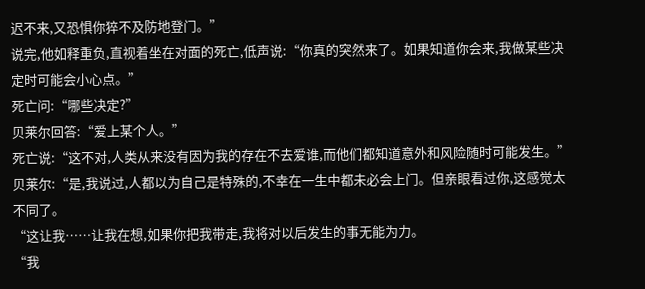迟不来,又恐惧你猝不及防地登门。”
说完,他如释重负,直视着坐在对面的死亡,低声说:“你真的突然来了。如果知道你会来,我做某些决定时可能会小心点。”
死亡问:“哪些决定?”
贝莱尔回答:“爱上某个人。”
死亡说:“这不对,人类从来没有因为我的存在不去爱谁,而他们都知道意外和风险随时可能发生。”
贝莱尔:“是,我说过,人都以为自己是特殊的,不幸在一生中都未必会上门。但亲眼看过你,这感觉太不同了。
“这让我……让我在想,如果你把我带走,我将对以后发生的事无能为力。
“我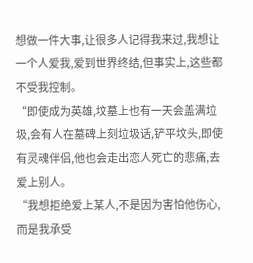想做一件大事,让很多人记得我来过,我想让一个人爱我,爱到世界终结,但事实上,这些都不受我控制。
“即使成为英雄,坟墓上也有一天会盖满垃圾,会有人在墓碑上刻垃圾话,铲平坟头,即使有灵魂伴侣,他也会走出恋人死亡的悲痛,去爱上别人。
“我想拒绝爱上某人,不是因为害怕他伤心,而是我承受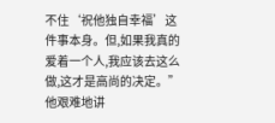不住‘祝他独自幸福’这件事本身。但,如果我真的爱着一个人,我应该去这么做,这才是高尚的决定。”
他艰难地讲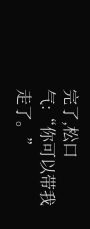完了,松口气:“你可以带我走了。”